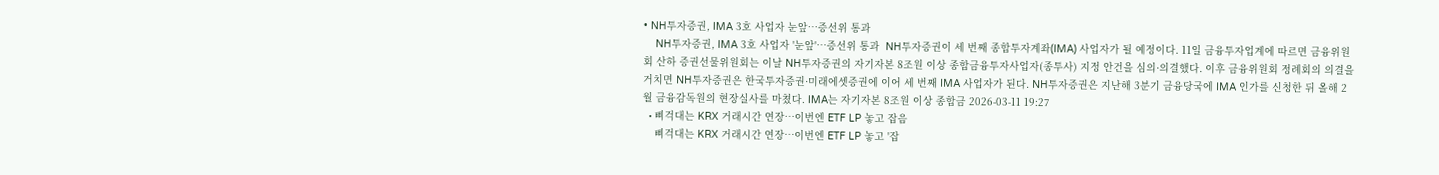• NH투자증권, IMA 3호 사업자 눈앞…증선위 통과
    NH투자증권, IMA 3호 사업자 '눈앞'…증선위 통과  NH투자증권이 세 번째 종합투자계좌(IMA) 사업자가 될 예정이다. 11일 금융투자업계에 따르면 금융위원회 산하 증권선물위원회는 이날 NH투자증권의 자기자본 8조원 이상 종합금융투자사업자(종투사) 지정 안건을 심의·의결했다. 이후 금융위원회 정례회의 의결을 거치면 NH투자증권은 한국투자증권·미래에셋증권에 이어 세 번째 IMA 사업자가 된다. NH투자증권은 지난해 3분기 금융당국에 IMA 인가를 신청한 뒤 올해 2월 금융감독원의 현장실사를 마쳤다. IMA는 자기자본 8조원 이상 종합금 2026-03-11 19:27
  • 삐걱대는 KRX 거래시간 연장…이번엔 ETF LP 놓고 잡음
    삐걱대는 KRX 거래시간 연장…이번엔 ETF LP 놓고 '잡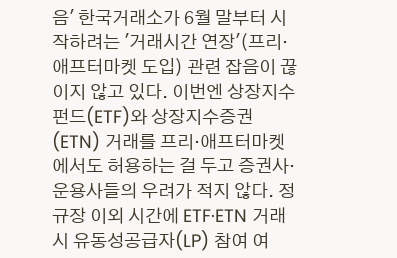음' 한국거래소가 6월 말부터 시작하려는 '거래시간 연장'(프리·애프터마켓 도입) 관련 잡음이 끊이지 않고 있다. 이번엔 상장지수펀드(ETF)와 상장지수증권(ETN) 거래를 프리·애프터마켓에서도 허용하는 걸 두고 증권사·운용사들의 우려가 적지 않다. 정규장 이외 시간에 ETF·ETN 거래 시 유동성공급자(LP) 참여 여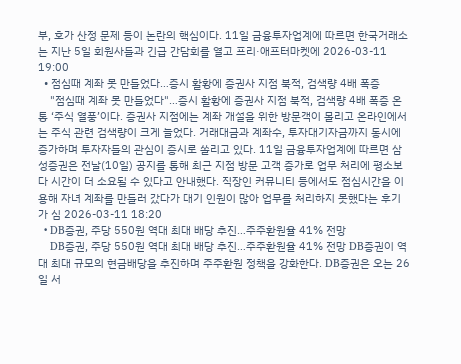부, 호가 산정 문제 등이 논란의 핵심이다. 11일 금융투자업계에 따르면 한국거래소는 지난 5일 회원사들과 긴급 간담회를 열고 프리·애프터마켓에 2026-03-11 19:00
  • 점심때 계좌 못 만들었다…증시 활황에 증권사 지점 북적, 검색량 4배 폭증
    "점심때 계좌 못 만들었다"…증시 활황에 증권사 지점 북적, 검색량 4배 폭증 온통 ‘주식 열풍’이다. 증권사 지점에는 계좌 개설을 위한 방문객이 몰리고 온라인에서는 주식 관련 검색량이 크게 늘었다. 거래대금과 계좌수, 투자대기자금까지 동시에 증가하며 투자자들의 관심이 증시로 쏠리고 있다. 11일 금융투자업계에 따르면 삼성증권은 전날(10일) 공지를 통해 최근 지점 방문 고객 증가로 업무 처리에 평소보다 시간이 더 소요될 수 있다고 안내했다. 직장인 커뮤니티 등에서도 점심시간을 이용해 자녀 계좌를 만들러 갔다가 대기 인원이 많아 업무를 처리하지 못했다는 후기가 심 2026-03-11 18:20
  • DB증권, 주당 550원 역대 최대 배당 추진…주주환원율 41% 전망
    DB증권, 주당 550원 역대 최대 배당 추진…주주환원율 41% 전망 DB증권이 역대 최대 규모의 현금배당을 추진하며 주주환원 정책을 강화한다. DB증권은 오는 26일 서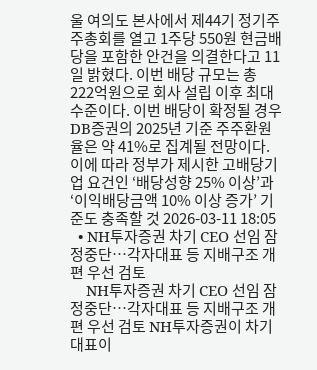울 여의도 본사에서 제44기 정기주주총회를 열고 1주당 550원 현금배당을 포함한 안건을 의결한다고 11일 밝혔다. 이번 배당 규모는 총 222억원으로 회사 설립 이후 최대 수준이다. 이번 배당이 확정될 경우 DB증권의 2025년 기준 주주환원율은 약 41%로 집계될 전망이다. 이에 따라 정부가 제시한 고배당기업 요건인 ‘배당성향 25% 이상’과 ‘이익배당금액 10% 이상 증가’ 기준도 충족할 것 2026-03-11 18:05
  • NH투자증권 차기 CEO 선임 잠정중단…각자대표 등 지배구조 개편 우선 검토
    NH투자증권 차기 CEO 선임 잠정중단…각자대표 등 지배구조 개편 우선 검토 NH투자증권이 차기 대표이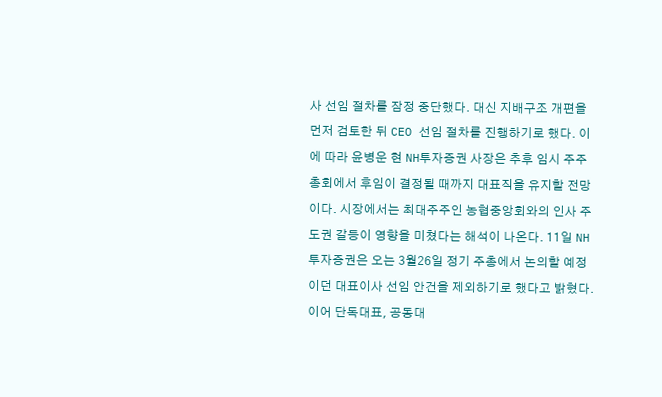사 선임 절차를 잠정 중단했다. 대신 지배구조 개편을 먼저 검토한 뒤 CEO 선임 절차를 진행하기로 했다. 이에 따라 윤병운 현 NH투자증권 사장은 추후 임시 주주총회에서 후임이 결정될 때까지 대표직을 유지할 전망이다. 시장에서는 최대주주인 농협중앙회와의 인사 주도권 갈등이 영향을 미쳤다는 해석이 나온다. 11일 NH투자증권은 오는 3월26일 정기 주총에서 논의할 예정이던 대표이사 선임 안건을 제외하기로 했다고 밝혔다. 이어 단독대표, 공동대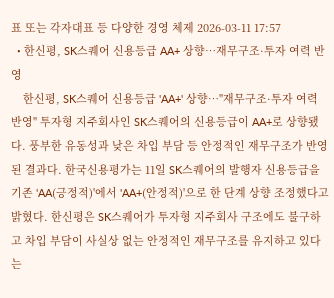표 또는 각자대표 등 다양한 경영 체제 2026-03-11 17:57
  • 한신평, SK스퀘어 신용등급 AA+ 상향…재무구조·투자 여력 반영
    한신평, SK스퀘어 신용등급 'AA+' 상향…"재무구조·투자 여력 반영" 투자형 지주회사인 SK스퀘어의 신용등급이 AA+로 상향됐다. 풍부한 유동성과 낮은 차입 부담 등 안정적인 재무구조가 반영된 결과다. 한국신용평가는 11일 SK스퀘어의 발행자 신용등급을 기존 'AA(긍정적)'에서 'AA+(안정적)'으로 한 단계 상향 조정했다고 밝혔다. 한신평은 SK스퀘어가 투자형 지주회사 구조에도 불구하고 차입 부담이 사실상 없는 안정적인 재무구조를 유지하고 있다는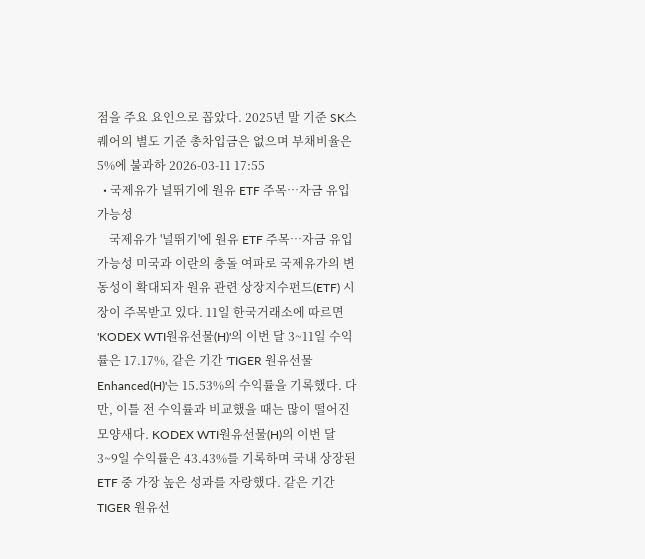점을 주요 요인으로 꼽았다. 2025년 말 기준 SK스퀘어의 별도 기준 총차입금은 없으며 부채비율은 5%에 불과하 2026-03-11 17:55
  • 국제유가 널뛰기에 원유 ETF 주목…자금 유입 가능성
    국제유가 '널뛰기'에 원유 ETF 주목…자금 유입 가능성 미국과 이란의 충돌 여파로 국제유가의 변동성이 확대되자 원유 관련 상장지수펀드(ETF) 시장이 주목받고 있다. 11일 한국거래소에 따르면 'KODEX WTI원유선물(H)'의 이번 달 3~11일 수익률은 17.17%, 같은 기간 'TIGER 원유선물Enhanced(H)'는 15.53%의 수익률을 기록했다. 다만, 이틀 전 수익률과 비교했을 때는 많이 떨어진 모양새다. KODEX WTI원유선물(H)의 이번 달 3~9일 수익률은 43.43%를 기록하며 국내 상장된 ETF 중 가장 높은 성과를 자랑했다. 같은 기간 TIGER 원유선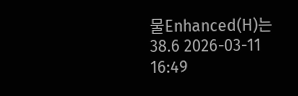물Enhanced(H)는 38.6 2026-03-11 16:49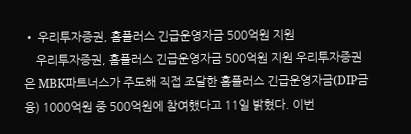• 우리투자증권, 홈플러스 긴급운영자금 500억원 지원
    우리투자증권, 홈플러스 긴급운영자금 500억원 지원 우리투자증권은 MBK파트너스가 주도해 직접 조달한 홈플러스 긴급운영자금(DIP금융) 1000억원 중 500억원에 참여했다고 11일 밝혔다. 이번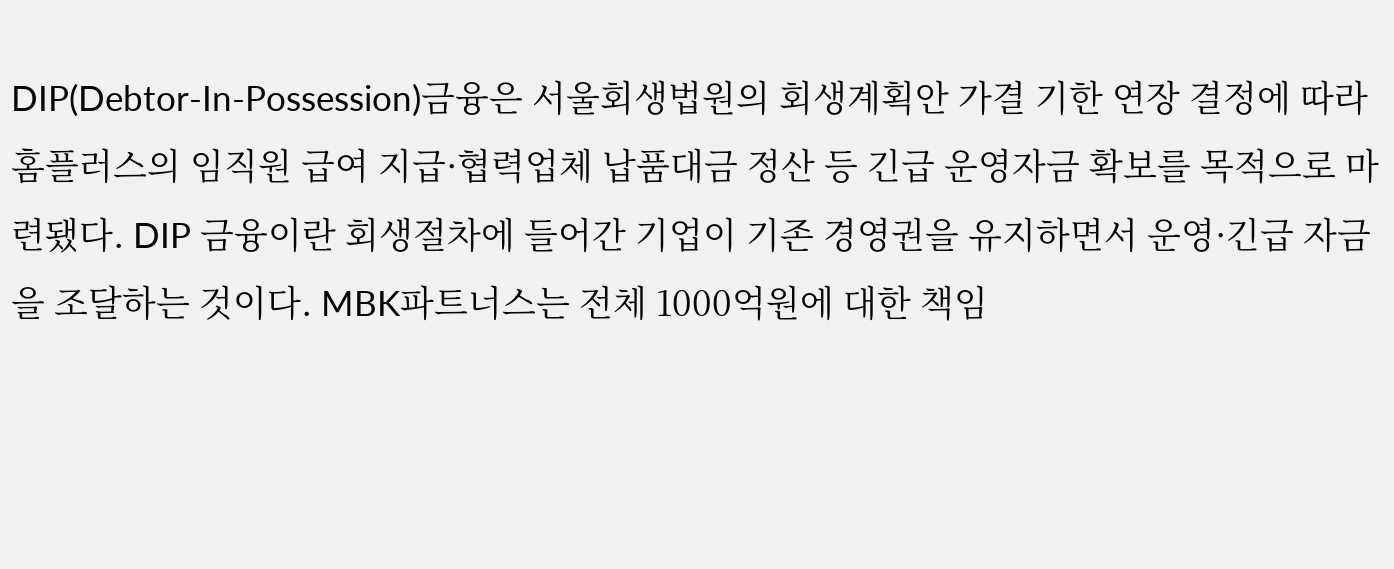DIP(Debtor-In-Possession)금융은 서울회생법원의 회생계획안 가결 기한 연장 결정에 따라 홈플러스의 임직원 급여 지급·협력업체 납품대금 정산 등 긴급 운영자금 확보를 목적으로 마련됐다. DIP 금융이란 회생절차에 들어간 기업이 기존 경영권을 유지하면서 운영·긴급 자금을 조달하는 것이다. MBK파트너스는 전체 1000억원에 대한 책임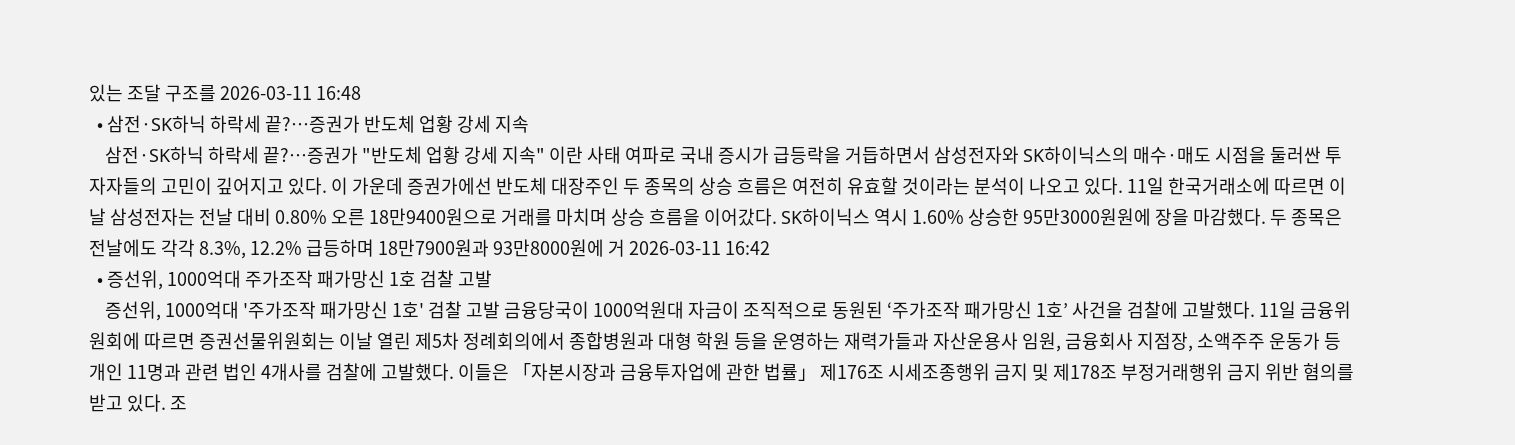있는 조달 구조를 2026-03-11 16:48
  • 삼전·SK하닉 하락세 끝?…증권가 반도체 업황 강세 지속
    삼전·SK하닉 하락세 끝?…증권가 "반도체 업황 강세 지속" 이란 사태 여파로 국내 증시가 급등락을 거듭하면서 삼성전자와 SK하이닉스의 매수·매도 시점을 둘러싼 투자자들의 고민이 깊어지고 있다. 이 가운데 증권가에선 반도체 대장주인 두 종목의 상승 흐름은 여전히 유효할 것이라는 분석이 나오고 있다. 11일 한국거래소에 따르면 이날 삼성전자는 전날 대비 0.80% 오른 18만9400원으로 거래를 마치며 상승 흐름을 이어갔다. SK하이닉스 역시 1.60% 상승한 95만3000원원에 장을 마감했다. 두 종목은 전날에도 각각 8.3%, 12.2% 급등하며 18만7900원과 93만8000원에 거 2026-03-11 16:42
  • 증선위, 1000억대 주가조작 패가망신 1호 검찰 고발
    증선위, 1000억대 '주가조작 패가망신 1호' 검찰 고발 금융당국이 1000억원대 자금이 조직적으로 동원된 ‘주가조작 패가망신 1호’ 사건을 검찰에 고발했다. 11일 금융위원회에 따르면 증권선물위원회는 이날 열린 제5차 정례회의에서 종합병원과 대형 학원 등을 운영하는 재력가들과 자산운용사 임원, 금융회사 지점장, 소액주주 운동가 등 개인 11명과 관련 법인 4개사를 검찰에 고발했다. 이들은 「자본시장과 금융투자업에 관한 법률」 제176조 시세조종행위 금지 및 제178조 부정거래행위 금지 위반 혐의를 받고 있다. 조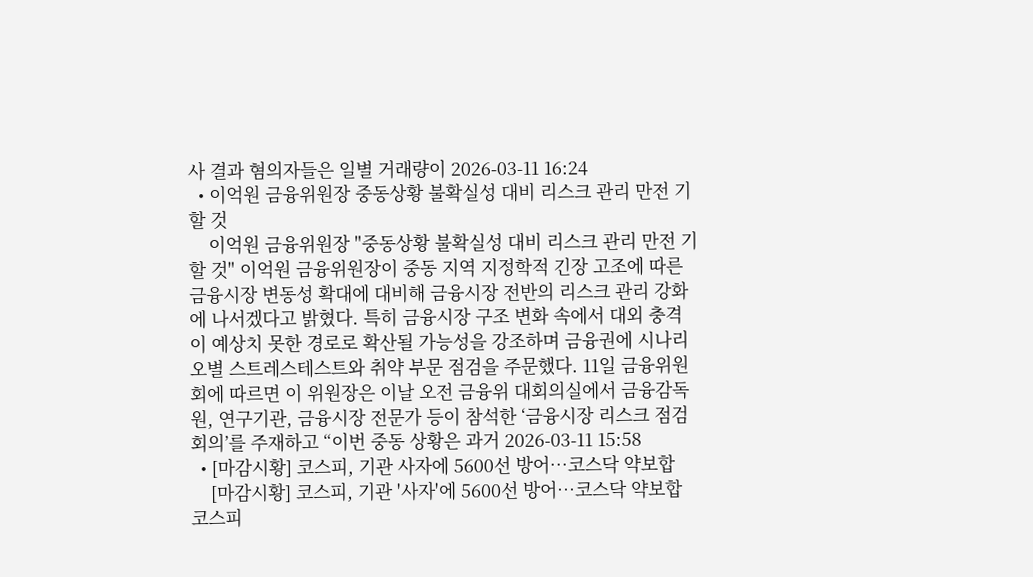사 결과 혐의자들은 일별 거래량이 2026-03-11 16:24
  • 이억원 금융위원장 중동상황 불확실성 대비 리스크 관리 만전 기할 것
    이억원 금융위원장 "중동상황 불확실성 대비 리스크 관리 만전 기할 것" 이억원 금융위원장이 중동 지역 지정학적 긴장 고조에 따른 금융시장 변동성 확대에 대비해 금융시장 전반의 리스크 관리 강화에 나서겠다고 밝혔다. 특히 금융시장 구조 변화 속에서 대외 충격이 예상치 못한 경로로 확산될 가능성을 강조하며 금융권에 시나리오별 스트레스테스트와 취약 부문 점검을 주문했다. 11일 금융위원회에 따르면 이 위원장은 이날 오전 금융위 대회의실에서 금융감독원, 연구기관, 금융시장 전문가 등이 참석한 ‘금융시장 리스크 점검회의’를 주재하고 “이번 중동 상황은 과거 2026-03-11 15:58
  • [마감시황] 코스피, 기관 사자에 5600선 방어…코스닥 약보합
    [마감시황] 코스피, 기관 '사자'에 5600선 방어…코스닥 약보합 코스피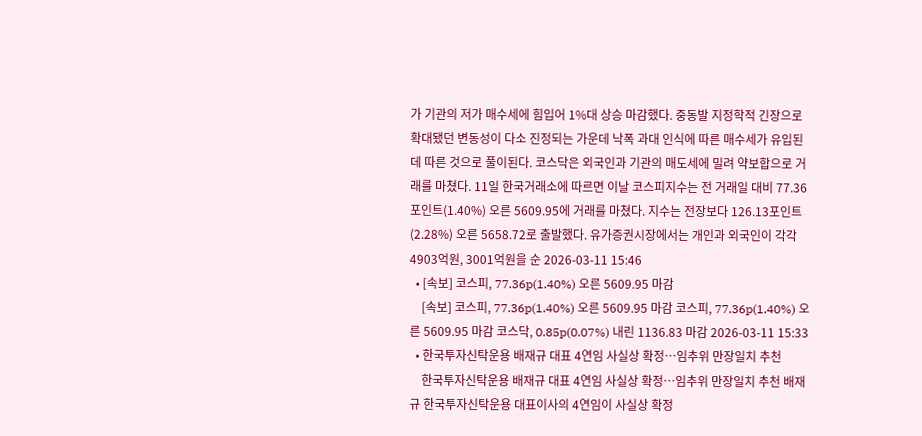가 기관의 저가 매수세에 힘입어 1%대 상승 마감했다. 중동발 지정학적 긴장으로 확대됐던 변동성이 다소 진정되는 가운데 낙폭 과대 인식에 따른 매수세가 유입된 데 따른 것으로 풀이된다. 코스닥은 외국인과 기관의 매도세에 밀려 약보합으로 거래를 마쳤다. 11일 한국거래소에 따르면 이날 코스피지수는 전 거래일 대비 77.36포인트(1.40%) 오른 5609.95에 거래를 마쳤다. 지수는 전장보다 126.13포인트(2.28%) 오른 5658.72로 출발했다. 유가증권시장에서는 개인과 외국인이 각각 4903억원, 3001억원을 순 2026-03-11 15:46
  • [속보] 코스피, 77.36p(1.40%) 오른 5609.95 마감
    [속보] 코스피, 77.36p(1.40%) 오른 5609.95 마감 코스피, 77.36p(1.40%) 오른 5609.95 마감 코스닥, 0.85p(0.07%) 내린 1136.83 마감 2026-03-11 15:33
  • 한국투자신탁운용 배재규 대표 4연임 사실상 확정…임추위 만장일치 추천
    한국투자신탁운용 배재규 대표 4연임 사실상 확정…임추위 만장일치 추천 배재규 한국투자신탁운용 대표이사의 4연임이 사실상 확정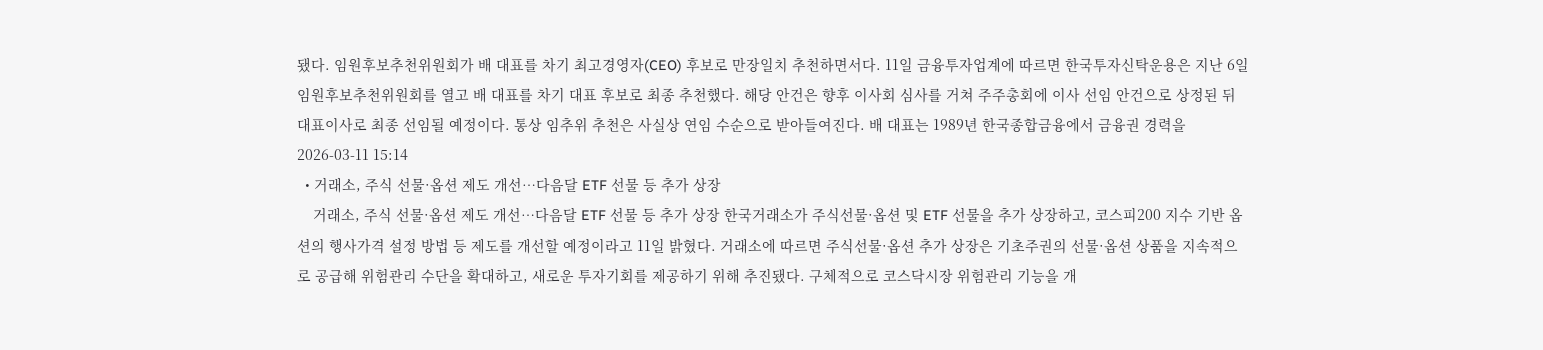됐다. 임원후보추천위원회가 배 대표를 차기 최고경영자(CEO) 후보로 만장일치 추천하면서다. 11일 금융투자업계에 따르면 한국투자신탁운용은 지난 6일 임원후보추천위원회를 열고 배 대표를 차기 대표 후보로 최종 추천했다. 해당 안건은 향후 이사회 심사를 거쳐 주주총회에 이사 선임 안건으로 상정된 뒤 대표이사로 최종 선임될 예정이다. 통상 임추위 추천은 사실상 연임 수순으로 받아들여진다. 배 대표는 1989년 한국종합금융에서 금융권 경력을 2026-03-11 15:14
  • 거래소, 주식 선물·옵션 제도 개선…다음달 ETF 선물 등 추가 상장
    거래소, 주식 선물·옵션 제도 개선…다음달 ETF 선물 등 추가 상장 한국거래소가 주식선물·옵션 및 ETF 선물을 추가 상장하고, 코스피200 지수 기반 옵션의 행사가격 설정 방법 등 제도를 개선할 예정이라고 11일 밝혔다. 거래소에 따르면 주식선물·옵션 추가 상장은 기초주권의 선물·옵션 상품을 지속적으로 공급해 위험관리 수단을 확대하고, 새로운 투자기회를 제공하기 위해 추진됐다. 구체적으로 코스닥시장 위험관리 기능을 개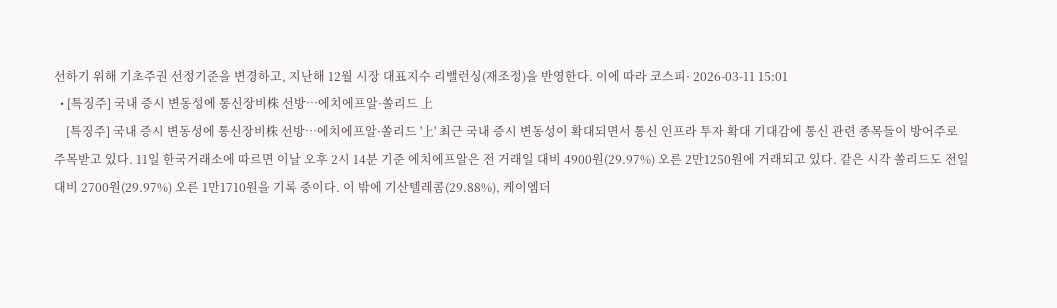선하기 위해 기초주권 선정기준을 변경하고, 지난해 12월 시장 대표지수 리밸런싱(재조정)을 반영한다. 이에 따라 코스피· 2026-03-11 15:01
  • [특징주] 국내 증시 변동성에 통신장비株 선방…에치에프알·쏠리드 上
    [특징주] 국내 증시 변동성에 통신장비株 선방…에치에프알·쏠리드 '上' 최근 국내 증시 변동성이 확대되면서 통신 인프라 투자 확대 기대감에 통신 관련 종목들이 방어주로 주목받고 있다. 11일 한국거래소에 따르면 이날 오후 2시 14분 기준 에치에프알은 전 거래일 대비 4900원(29.97%) 오른 2만1250원에 거래되고 있다. 같은 시각 쏠리드도 전일 대비 2700원(29.97%) 오른 1만1710원을 기록 중이다. 이 밖에 기산텔레콤(29.88%), 케이엠더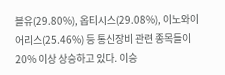블유(29.80%), 옵티시스(29.08%), 이노와이어리스(25.46%) 등 통신장비 관련 종목들이 20% 이상 상승하고 있다. 이승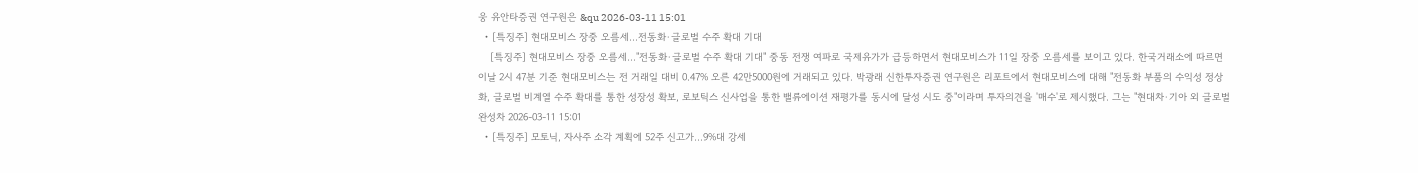웅 유안타증권 연구원은 &qu 2026-03-11 15:01
  • [특징주] 현대모비스 장중 오름세…전동화·글로벌 수주 확대 기대
    [특징주] 현대모비스 장중 오름세…"전동화·글로벌 수주 확대 기대" 중동 전쟁 여파로 국제유가가 급등하면서 현대모비스가 11일 장중 오름세를 보이고 있다. 한국거래소에 따르면 이날 2시 47분 기준 현대모비스는 전 거래일 대비 0.47% 오른 42만5000원에 거래되고 있다. 박광래 신한투자증권 연구원은 리포트에서 현대모비스에 대해 "전동화 부품의 수익성 정상화, 글로벌 비계열 수주 확대를 통한 성장성 확보, 로보틱스 신사업을 통한 밸류에이션 재평가를 동시에 달성 시도 중"이라며 투자의견을 '매수'로 제시했다. 그는 "현대차∙기아 외 글로벌 완성차 2026-03-11 15:01
  • [특징주] 모토닉, 자사주 소각 계획에 52주 신고가…9%대 강세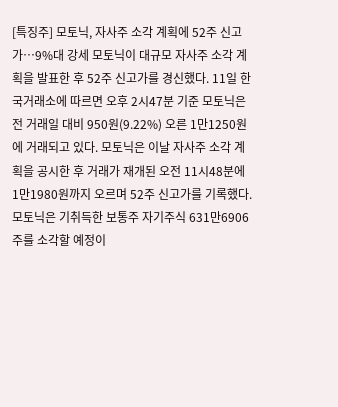[특징주] 모토닉, 자사주 소각 계획에 52주 신고가…9%대 강세 모토닉이 대규모 자사주 소각 계획을 발표한 후 52주 신고가를 경신했다. 11일 한국거래소에 따르면 오후 2시47분 기준 모토닉은 전 거래일 대비 950원(9.22%) 오른 1만1250원에 거래되고 있다. 모토닉은 이날 자사주 소각 계획을 공시한 후 거래가 재개된 오전 11시48분에 1만1980원까지 오르며 52주 신고가를 기록했다. 모토닉은 기취득한 보통주 자기주식 631만6906주를 소각할 예정이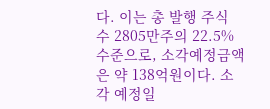다. 이는 총 발행 주식 수 2805만주의 22.5% 수준으로, 소각예정금액은 약 138억원이다. 소각 예정일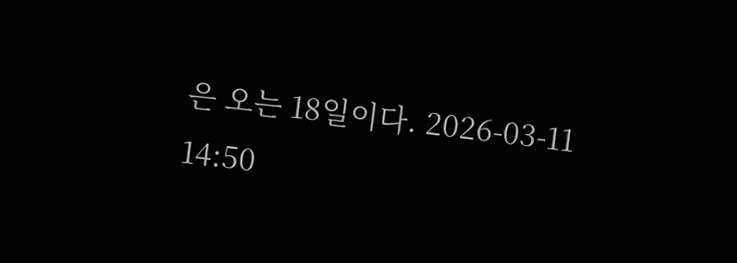은 오는 18일이다. 2026-03-11 14:50